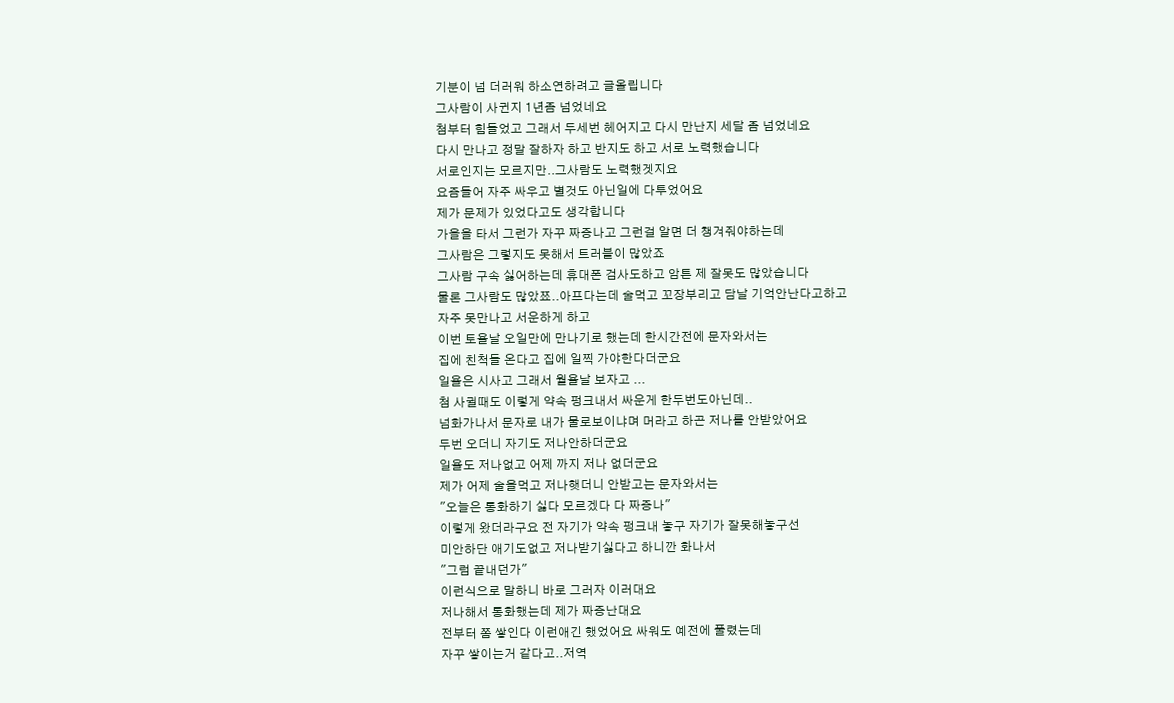기분이 넘 더러워 하소연하려고 글올립니다
그사람이 사귄지 1년좀 넘었네요
첨부터 힘들었고 그래서 두세번 헤어지고 다시 만난지 세달 좀 넘었네요
다시 만나고 정말 잘하자 하고 반지도 하고 서로 노력했습니다
서로인지는 모르지만..그사람도 노력했겟지요
요즘들어 자주 싸우고 별것도 아닌일에 다투었어요
제가 문제가 있었다고도 생각합니다
가을을 타서 그런가 자꾸 짜증나고 그런걸 알면 더 챙겨줘야하는데
그사람은 그렇지도 못해서 트러블이 많았죠
그사람 구속 싫어하는데 휴대폰 검사도하고 암튼 제 잘못도 많았습니다
물론 그사람도 많았쬬..아프다는데 술먹고 꼬장부리고 담날 기억안난다고하고
자주 못만나고 서운하게 하고
이번 토욜날 오일만에 만나기로 했는데 한시간전에 문자와서는
집에 친척들 온다고 집에 일찍 가야한다더군요
일욜은 시사고 그래서 월욜날 보자고 ...
첨 사귈때도 이렇게 약속 펑크내서 싸운게 한두번도아닌데..
넘화가나서 문자로 내가 물로보이냐며 머라고 하곤 저나를 안받았어요
두번 오더니 자기도 저나안하더군요
일욜도 저나없고 어제 까지 저나 없더군요
제가 어제 술을먹고 저나햇더니 안받고는 문자와서는
"오늘은 통화하기 싫다 모르겠다 다 짜증나"
이렇게 왔더라구요 전 자기가 약속 펑크내 놓구 자기가 잘못해놓구선
미안하단 애기도없고 저나받기싫다고 하니깐 화나서
"그럼 끝내던가"
이런식으로 말하니 바로 그러자 이러대요
저나해서 통화했는데 제가 짜증난대요
전부터 쫌 쌓인다 이런애긴 했었어요 싸워도 예전에 풀렸는데
자꾸 쌓이는거 같다고..저역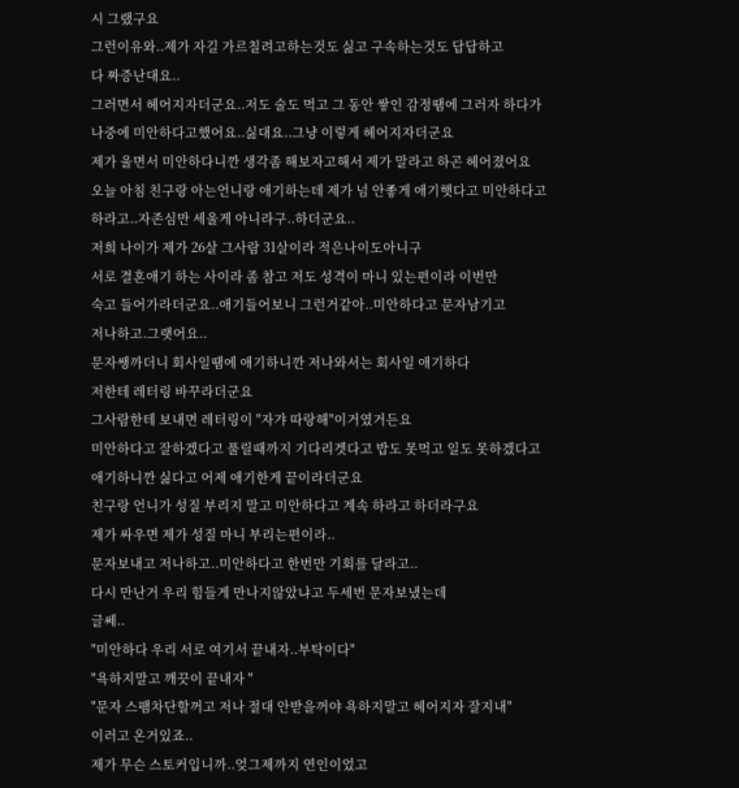시 그랬구요
그런이유와..제가 자길 가르칠려고하는것도 싫고 구속하는것도 답답하고
다 짜증난대요..
그러면서 헤어지자더군요..저도 술도 먹고 그 동안 쌓인 감정땜에 그러자 하다가
나중에 미안하다고했어요..싫대요..그냥 이렇게 헤어지자더군요
제가 울면서 미안하다니깐 생각좀 해보자고해서 제가 말라고 하곤 헤어졌어요
오늘 아침 친구랑 아는언니랑 애기하는데 제가 넘 안좋게 애기햇다고 미안하다고
하라고..자존심만 세울게 아니라구..하더군요..
저희 나이가 제가 26살 그사람 31살이라 적은나이도아니구
서로 결혼애기 하는 사이라 좀 참고 저도 성격이 마니 있는편이라 이번만
숙고 들어가라더군요..애기들어보니 그런거같아..미안하다고 문자남기고
저나하고.그랫어요..
문자쌩까더니 회사일땜에 애기하니깐 저나와서는 회사일 애기하다
저한테 레터링 바꾸라더군요
그사람한테 보내면 레터링이 "자갸 따랑해"이거였거든요
미안하다고 잘하겠다고 풀릴때까지 기다리겟다고 밥도 못먹고 일도 못하겠다고
애기하니깐 싫다고 어제 애기한게 끝이라더군요
친구랑 언니가 성질 부리지 말고 미안하다고 계속 하라고 하더라구요
제가 싸우면 제가 성질 마니 부리는편이라..
문자보내고 저나하고..미안하다고 한번만 기회를 달라고..
다시 만난거 우리 힘들게 만나지않았냐고 두세번 문자보냈는데
글쎄..
"미안하다 우리 서로 여기서 끝내자..부탁이다"
"욕하지말고 깨끗이 끝내자 "
"문자 스팸차단할꺼고 저나 절대 안받을꺼야 욕하지말고 헤어지자 잘지내"
이러고 온거있죠..
제가 무슨 스토커입니까..엊그제까지 연인이었고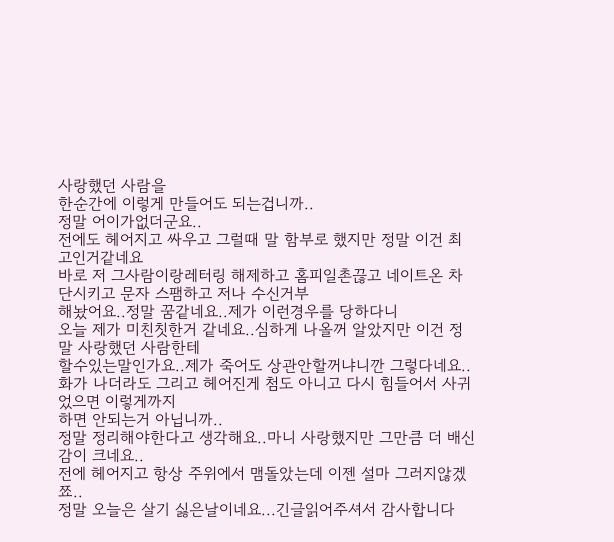사랑했던 사람을
한순간에 이렇게 만들어도 되는겁니까..
정말 어이가없더군요..
전에도 헤어지고 싸우고 그럴때 말 함부로 했지만 정말 이건 최고인거같네요
바로 저 그사람이랑레터링 해제하고 홈피일촌끊고 네이트온 차단시키고 문자 스팸하고 저나 수신거부
해놨어요..정말 꿈같네요..제가 이런경우를 당하다니
오늘 제가 미친칫한거 같네요..심하게 나올꺼 알았지만 이건 정말 사랑했던 사람한테
할수있는말인가요..제가 죽어도 상관안할꺼냐니깐 그렇다네요..
화가 나더라도 그리고 헤어진게 첨도 아니고 다시 힘들어서 사귀었으면 이렇게까지
하면 안되는거 아닙니까..
정말 정리해야한다고 생각해요..마니 사랑했지만 그만큼 더 배신감이 크네요..
전에 헤어지고 항상 주위에서 맴돌았는데 이젠 설마 그러지않겠쬬..
정말 오늘은 살기 싫은날이네요...긴글읽어주셔서 감사합니다